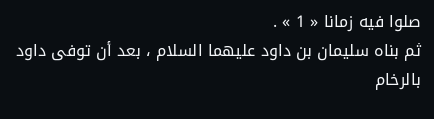صلوا فيه زمانا « 1 » .
ثم بناه سليمان بن داود عليهما السلام ، بعد أن توفى داود بالرخام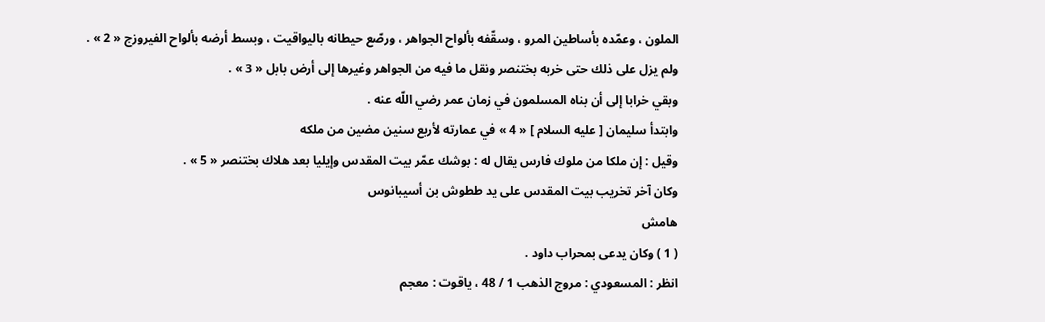الملون ، وعمّده بأساطين المرو ، وسقّفه بألواح الجواهر ، ورصّع حيطانه باليواقيت ، وبسط أرضه بألواح الفيروزج « 2 » .
ولم يزل على ذلك حتى خربه بختنصر ونقل ما فيه من الجواهر وغيرها إلى أرض بابل « 3 » .
وبقي خرابا إلى أن بناه المسلمون في زمان عمر رضي اللّه عنه .
وابتدأ سليمان [ عليه السلام ] « 4 » في عمارته لأربع سنين مضين من ملكه
وقيل : إن ملكا من ملوك فارس يقال له : بوشك عمّر بيت المقدس وإيليا بعد هلاك بختنصر « 5 » .
وكان آخر تخريب بيت المقدس على يد ططوش بن أسيبانوس
هامش
( 1 ) وكان يدعى بمحراب داود .
انظر : المسعودي : مروج الذهب 1 / 48 ، ياقوت : معجم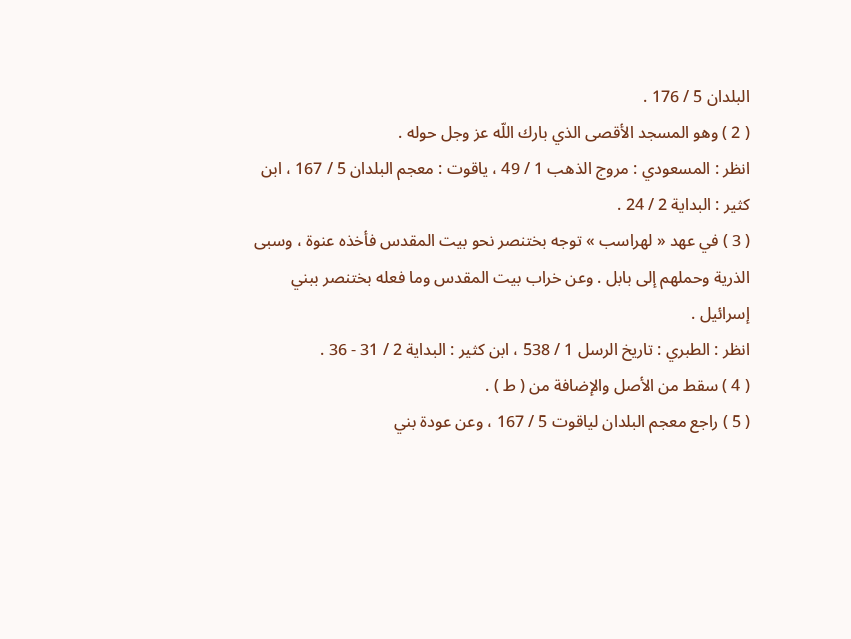البلدان 5 / 176 .
( 2 ) وهو المسجد الأقصى الذي بارك اللّه عز وجل حوله .
انظر : المسعودي : مروج الذهب 1 / 49 ، ياقوت : معجم البلدان 5 / 167 ، ابن كثير : البداية 2 / 24 .
( 3 ) في عهد « لهراسب » توجه بختنصر نحو بيت المقدس فأخذه عنوة ، وسبى الذرية وحملهم إلى بابل . وعن خراب بيت المقدس وما فعله بختنصر ببني إسرائيل .
انظر : الطبري : تاريخ الرسل 1 / 538 ، ابن كثير : البداية 2 / 31 - 36 .
( 4 ) سقط من الأصل والإضافة من ( ط ) .
( 5 ) راجع معجم البلدان لياقوت 5 / 167 ، وعن عودة بني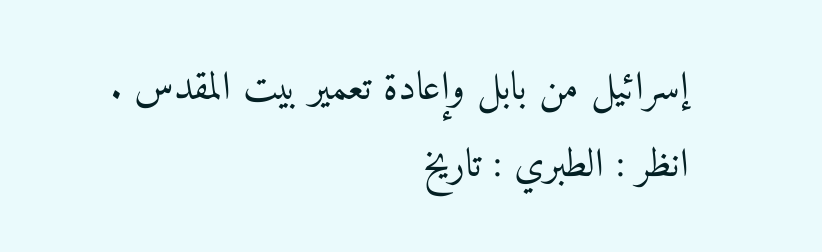إسرائيل من بابل وإعادة تعمير بيت المقدس .
انظر : الطبري : تاريخ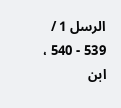الرسل 1 / 539 - 540 ، ابن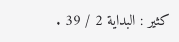كثير : البداية 2 / 39 .